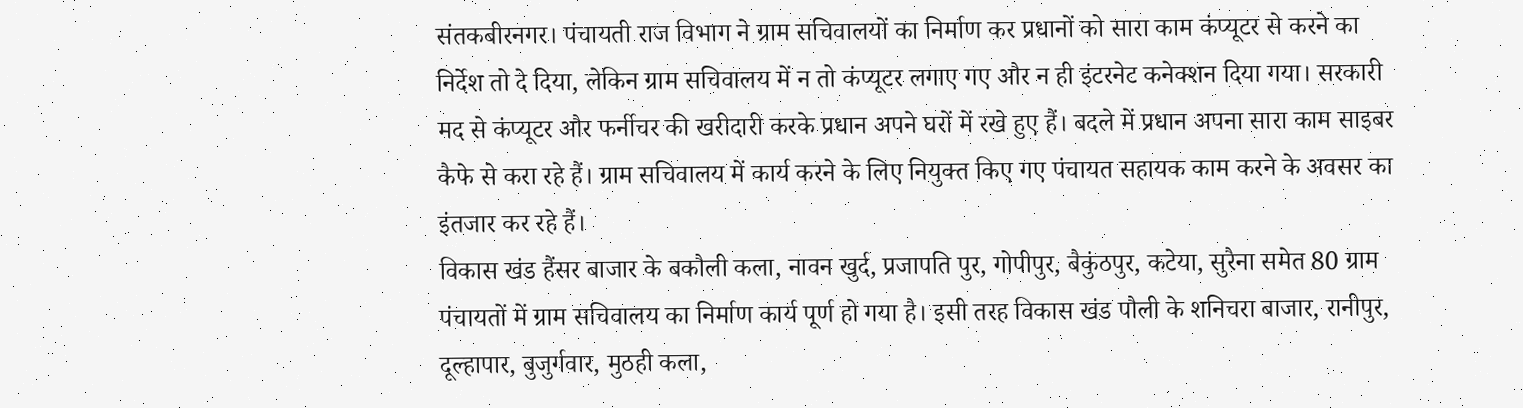संतकबीरनगर। पंचायती राज विभाग ने ग्राम सचिवालयों का निर्माण कर प्रधानों को सारा काम कंप्यूटर से करने का निर्देश तो दे दिया, लेकिन ग्राम सचिवालय में न तो कंप्यूटर लगाए गए और न ही इंटरनेट कनेक्शन दिया गया। सरकारी मद से कंप्यूटर और फर्नीचर की खरीदारी करके प्रधान अपने घरों में रखे हुए हैं। बदले में प्रधान अपना सारा काम साइबर कैफे से करा रहे हैं। ग्राम सचिवालय में कार्य करने के लिए नियुक्त किए गए पंचायत सहायक काम करने के अवसर का इंतजार कर रहे हैं।
विकास खंड हैंसर बाजार के बकौली कला, नावन खुर्द, प्रजापति पुर, गोपीपुर, बैकुंठपुर, कटेया, सुरैना समेत 80 ग्राम पंचायतों में ग्राम सचिवालय का निर्माण कार्य पूर्ण हो गया है। इसी तरह विकास खंड पौली के शनिचरा बाजार, रानीपुर, दूल्हापार, बुजुर्गवार, मुठही कला,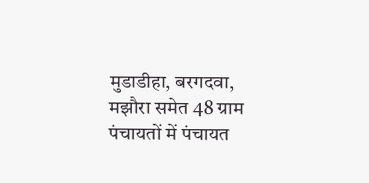मुडाडीहा, बरगदवा, मझौरा समेत 48 ग्राम पंचायतों में पंचायत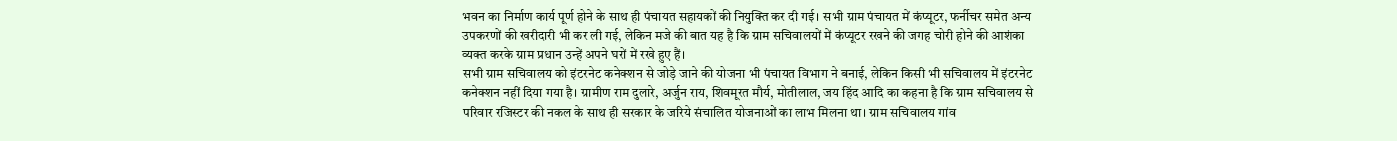भवन का निर्माण कार्य पूर्ण होने के साथ ही पंचायत सहायकों की नियुक्ति कर दी गई। सभी ग्राम पंचायत में कंप्यूटर, फर्नीचर समेत अन्य उपकरणों की खरीदारी भी कर ली गई, लेकिन मजे की बात यह है कि ग्राम सचिवालयों में कंप्यूटर रखने की जगह चोरी होने की आशंका व्यक्त करके ग्राम प्रधान उन्हें अपने घरों में रखे हुए हैं।
सभी ग्राम सचिवालय को इंटरनेट कनेक्शन से जोड़े जाने की योजना भी पंचायत विभाग ने बनाई, लेकिन किसी भी सचिवालय में इंटरनेट कनेक्शन नहीं दिया गया है। ग्रामीण राम दुलारे, अर्जुन राय, शिवमूरत मौर्य, मोतीलाल, जय हिंद आदि का कहना है कि ग्राम सचिवालय से परिवार रजिस्टर की नकल के साथ ही सरकार के जरिये संचालित योजनाओं का लाभ मिलना था। ग्राम सचिवालय गांव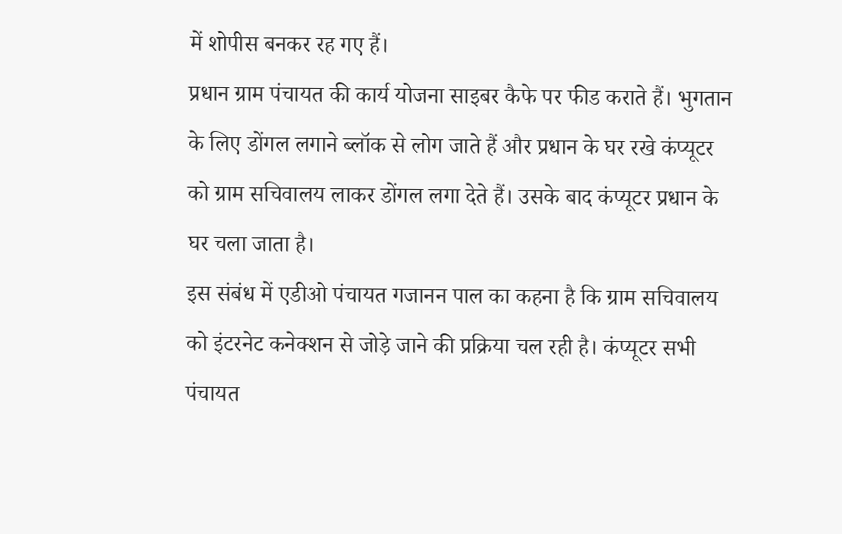में शोपीस बनकर रह गए हैं।
प्रधान ग्राम पंचायत की कार्य योजना साइबर कैफे पर फीड कराते हैं। भुगतान के लिए डोंगल लगाने ब्लॉक से लोग जाते हैं और प्रधान के घर रखे कंप्यूटर को ग्राम सचिवालय लाकर डोंगल लगा देते हैं। उसके बाद कंप्यूटर प्रधान के घर चला जाता है।
इस संबंध में एडीओ पंचायत गजानन पाल का कहना है कि ग्राम सचिवालय को इंटरनेट कनेक्शन से जोड़े जाने की प्रक्रिया चल रही है। कंप्यूटर सभी पंचायत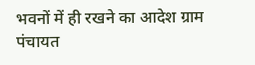भवनों में ही रखने का आदेश ग्राम पंचायत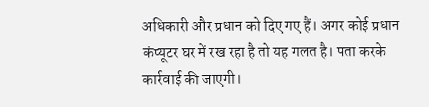अधिकारी और प्रधान को दिए गए हैं। अगर कोई प्रधान कंप्यूटर घर में रख रहा है तो यह गलत है। पता करके कार्रवाई की जाएगी।